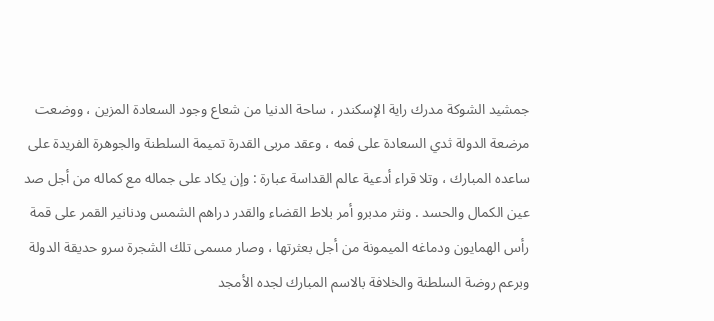جمشيد الشوكة مدرك راية الإسكندر ، ساحة الدنيا من شعاع وجود السعادة المزين ، ووضعت مرضعة الدولة ثدي السعادة على فمه ، وعقد مربى القدرة تميمة السلطنة والجوهرة الفريدة على ساعده المبارك ، وتلا قراء أدعية عالم القداسة عبارة : وإن يكاد على جماله مع كماله من أجل صد عين الكمال والحسد . ونثر مدبرو أمر بلاط القضاء والقدر دراهم الشمس ودنانير القمر على قمة رأس الهمايون ودماغه الميمونة من أجل بعثرتها ، وصار مسمى تلك الشجرة سرو حديقة الدولة وبرعم روضة السلطنة والخلافة بالاسم المبارك لجده الأمجد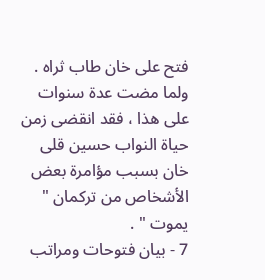فتح على خان طاب ثراه . ولما مضت عدة سنوات على هذا ، فقد انقضى زمن حياة النواب حسين قلى خان بسبب مؤامرة بعض الأشخاص من تركمان " يموت " .
7 - بيان فتوحات ومراتب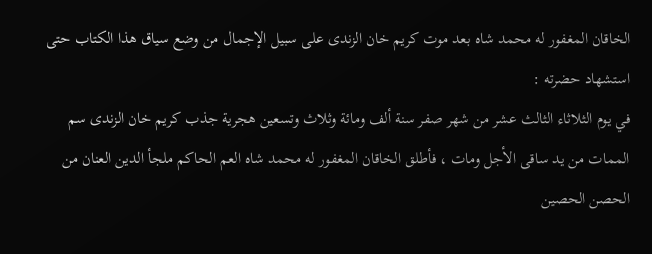الخاقان المغفور له محمد شاه بعد موت كريم خان الزندى على سبيل الإجمال من وضع سياق هذا الكتاب حتى استشهاد حضرته :
في يوم الثلاثاء الثالث عشر من شهر صفر سنة ألف ومائة وثلاث وتسعين هجرية جذب كريم خان الزندى سم الممات من يد ساقى الأجل ومات ، فأطلق الخاقان المغفور له محمد شاه العم الحاكم ملجأ الدين العنان من الحصن الحصين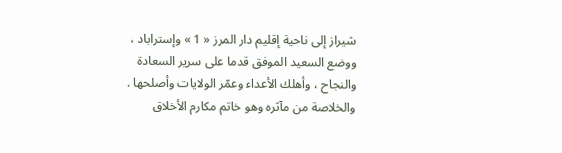شيراز إلى ناحية إقليم دار المرز « 1 » وإستراباد ، ووضع السعيد الموفق قدما على سرير السعادة والنجاح ، وأهلك الأعداء وعمّر الولايات وأصلحها .
والخلاصة من مآثره وهو خاتم مكارم الأخلاق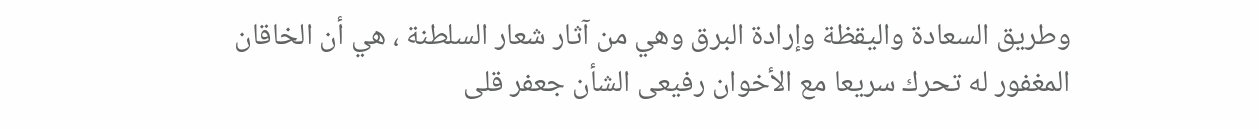وطريق السعادة واليقظة وإرادة البرق وهي من آثار شعار السلطنة ، هي أن الخاقان المغفور له تحرك سريعا مع الأخوان رفيعى الشأن جعفر قلى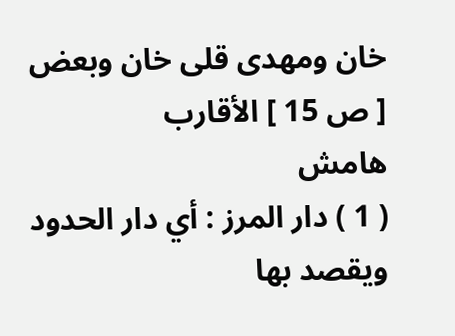خان ومهدى قلى خان وبعض [ ص 15 ] الأقارب
هامش
( 1 ) دار المرز : أي دار الحدود ويقصد بها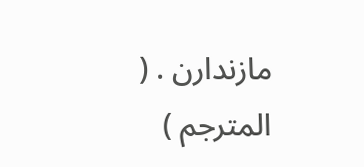مازندارن . ( المترجم )